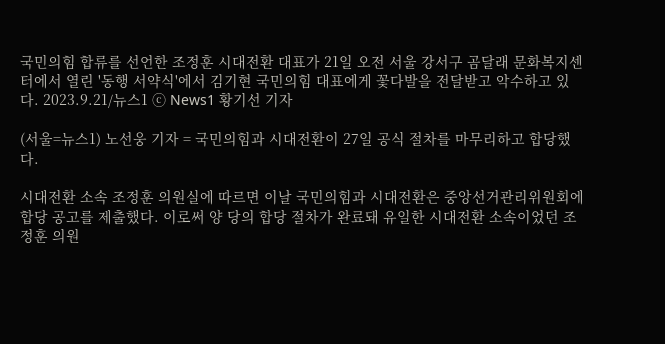국민의힘 합류를 선언한 조정훈 시대전환 대표가 21일 오전 서울 강서구 곰달래 문화복지센터에서 열린 '동행 서약식'에서 김기현 국민의힘 대표에게 꽃다발을 전달받고 악수하고 있다. 2023.9.21/뉴스1 ⓒ News1 황기선 기자

(서울=뉴스1) 노선웅 기자 = 국민의힘과 시대전환이 27일 공식 절차를 마무리하고 합당했다.

시대전환 소속 조정훈 의원실에 따르면 이날 국민의힘과 시대전환은 중앙선거관리위원회에 합당 공고를 제출했다. 이로써 양 당의 합당 절차가 완료돼 유일한 시대전환 소속이었던 조정훈 의원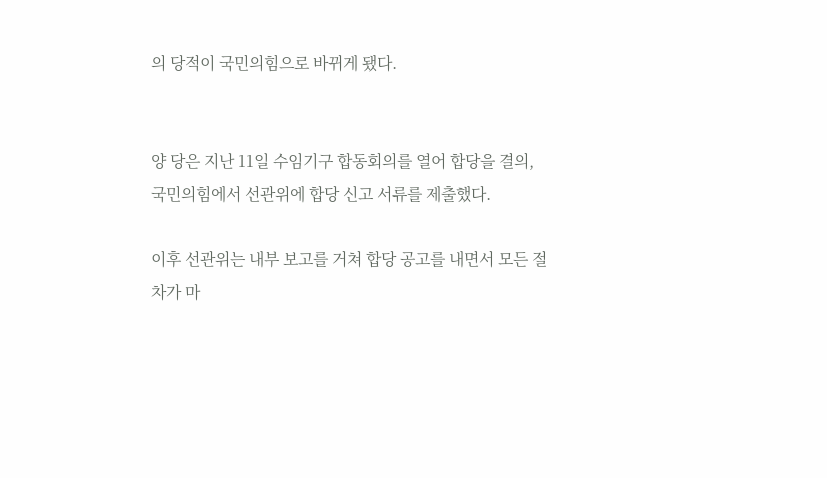의 당적이 국민의힘으로 바뀌게 됐다.


양 당은 지난 11일 수임기구 합동회의를 열어 합당을 결의, 국민의힘에서 선관위에 합당 신고 서류를 제출했다.

이후 선관위는 내부 보고를 거쳐 합당 공고를 내면서 모든 절차가 마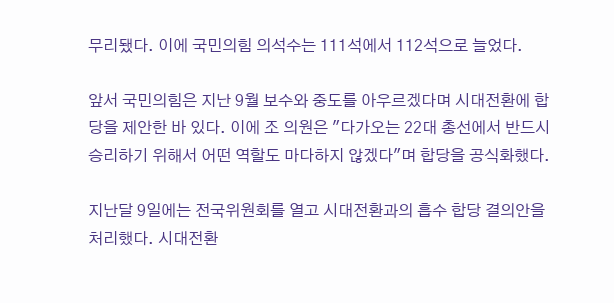무리됐다. 이에 국민의힘 의석수는 111석에서 112석으로 늘었다.

앞서 국민의힘은 지난 9월 보수와 중도를 아우르겠다며 시대전환에 합당을 제안한 바 있다. 이에 조 의원은 "다가오는 22대 총선에서 반드시 승리하기 위해서 어떤 역할도 마다하지 않겠다"며 합당을 공식화했다.

지난달 9일에는 전국위원회를 열고 시대전환과의 흡수 합당 결의안을 처리했다. 시대전환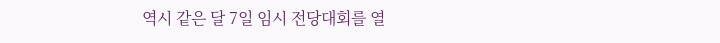역시 같은 달 7일 임시 전당대회를 열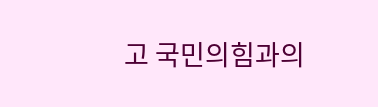고 국민의힘과의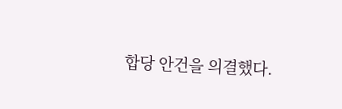합당 안건을 의결했다.